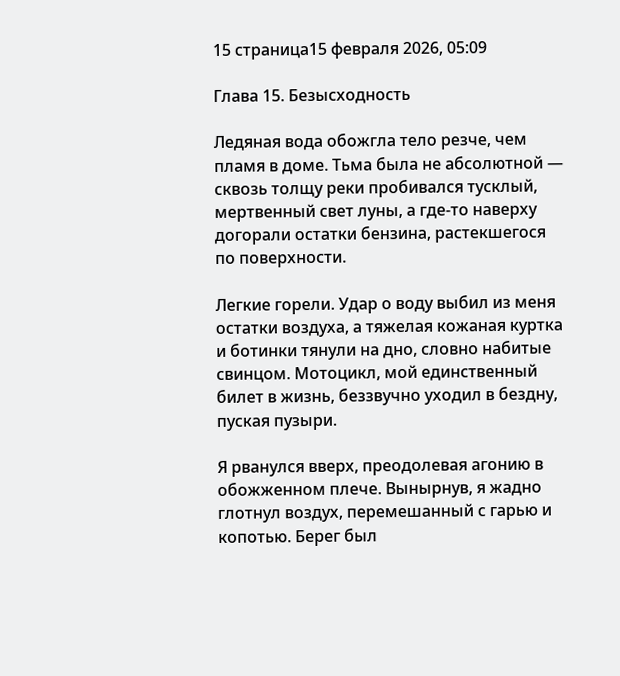15 страница15 февраля 2026, 05:09

Глава 15. Безысходность

Ледяная вода обожгла тело резче, чем пламя в доме. Тьма была не абсолютной — сквозь толщу реки пробивался тусклый, мертвенный свет луны, а где-то наверху догорали остатки бензина, растекшегося по поверхности.

Легкие горели. Удар о воду выбил из меня остатки воздуха, а тяжелая кожаная куртка и ботинки тянули на дно, словно набитые свинцом. Мотоцикл, мой единственный билет в жизнь, беззвучно уходил в бездну, пуская пузыри.

Я рванулся вверх, преодолевая агонию в обожженном плече. Вынырнув, я жадно глотнул воздух, перемешанный с гарью и копотью. Берег был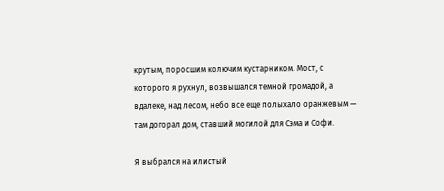крутым, поросшим колючим кустарником. Мост, с которого я рухнул, возвышался темной громадой, а вдалеке, над лесом, небо все еще полыхало оранжевым — там догорал дом, ставший могилой для Сэма и Софи.

Я выбрался на илистый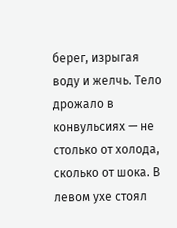берег, изрыгая воду и желчь. Тело дрожало в конвульсиях — не столько от холода, сколько от шока. В левом ухе стоял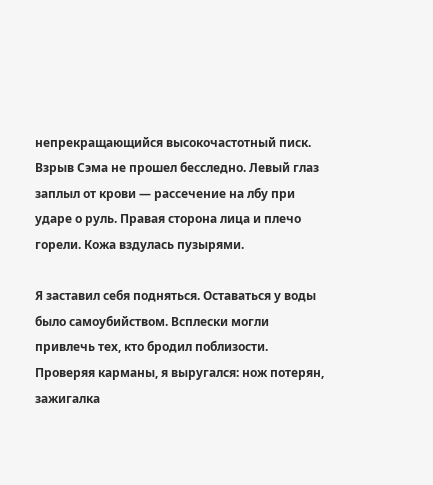непрекращающийся высокочастотный писк. Взрыв Сэма не прошел бесследно. Левый глаз заплыл от крови — рассечение на лбу при ударе о руль. Правая сторона лица и плечо горели. Кожа вздулась пузырями.

Я заставил себя подняться. Оставаться у воды было самоубийством. Всплески могли привлечь тех, кто бродил поблизости. Проверяя карманы, я выругался: нож потерян, зажигалка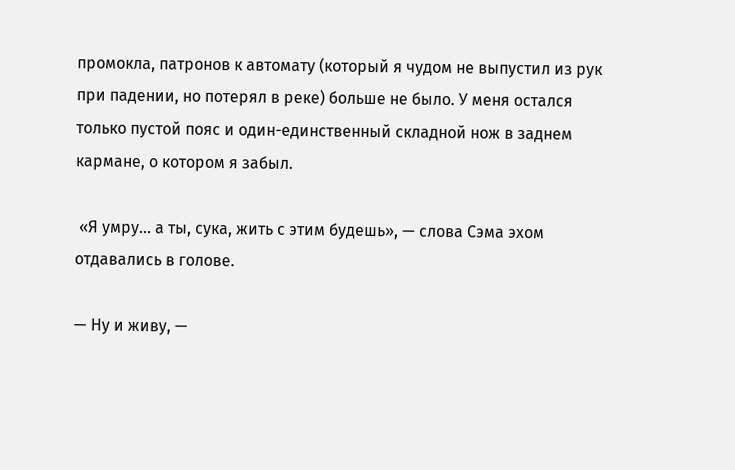промокла, патронов к автомату (который я чудом не выпустил из рук при падении, но потерял в реке) больше не было. У меня остался только пустой пояс и один-единственный складной нож в заднем кармане, о котором я забыл.

 «Я умру... а ты, сука, жить с этим будешь», — слова Сэма эхом отдавались в голове.

— Ну и живу, —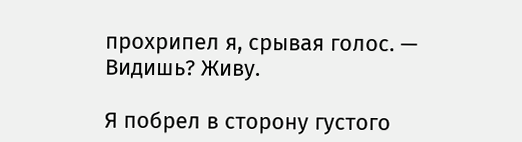прохрипел я, срывая голос. — Видишь? Живу.

Я побрел в сторону густого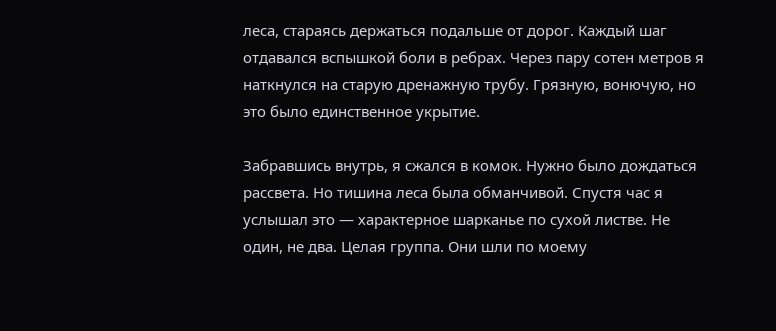леса, стараясь держаться подальше от дорог. Каждый шаг отдавался вспышкой боли в ребрах. Через пару сотен метров я наткнулся на старую дренажную трубу. Грязную, вонючую, но это было единственное укрытие.

Забравшись внутрь, я сжался в комок. Нужно было дождаться рассвета. Но тишина леса была обманчивой. Спустя час я услышал это — характерное шарканье по сухой листве. Не один, не два. Целая группа. Они шли по моему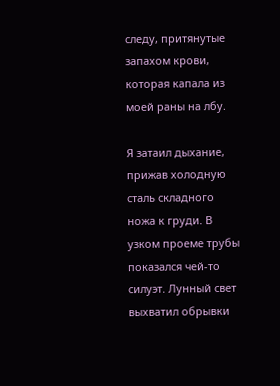следу, притянутые запахом крови, которая капала из моей раны на лбу.

Я затаил дыхание, прижав холодную сталь складного ножа к груди. В узком проеме трубы показался чей-то силуэт. Лунный свет выхватил обрывки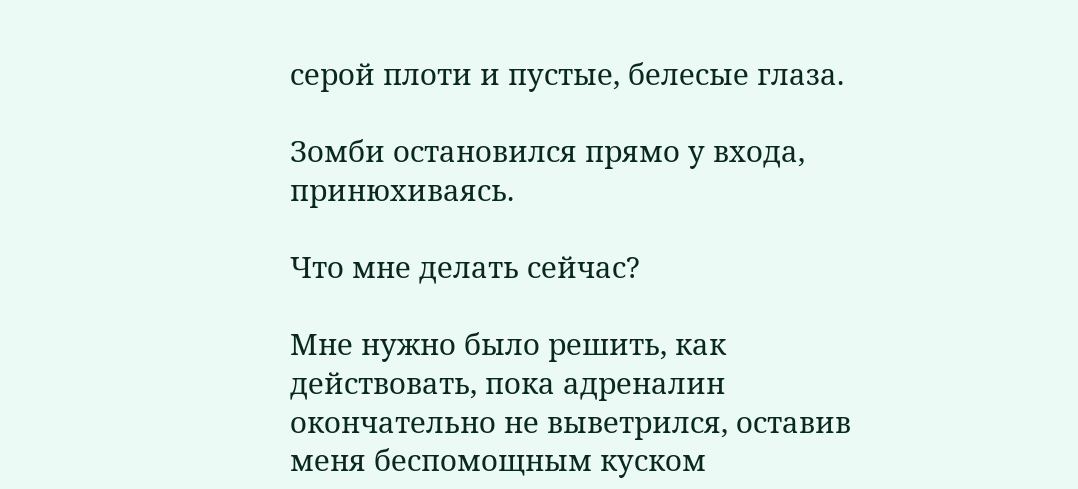серой плоти и пустые, белесые глаза.

Зомби остановился прямо у входа, принюхиваясь.

Что мне делать сейчас?

Мне нужно было решить, как действовать, пока адреналин окончательно не выветрился, оставив меня беспомощным куском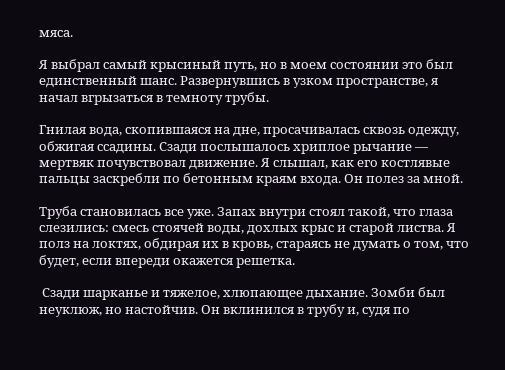мяса.

Я выбрал самый крысиный путь, но в моем состоянии это был единственный шанс. Развернувшись в узком пространстве, я начал вгрызаться в темноту трубы.

Гнилая вода, скопившаяся на дне, просачивалась сквозь одежду, обжигая ссадины. Сзади послышалось хриплое рычание — мертвяк почувствовал движение. Я слышал, как его костлявые пальцы заскребли по бетонным краям входа. Он полез за мной.

Труба становилась все уже. Запах внутри стоял такой, что глаза слезились: смесь стоячей воды, дохлых крыс и старой листва. Я полз на локтях, обдирая их в кровь, стараясь не думать о том, что будет, если впереди окажется решетка.

 Сзади шарканье и тяжелое, хлюпающее дыхание. Зомби был неуклюж, но настойчив. Он вклинился в трубу и, судя по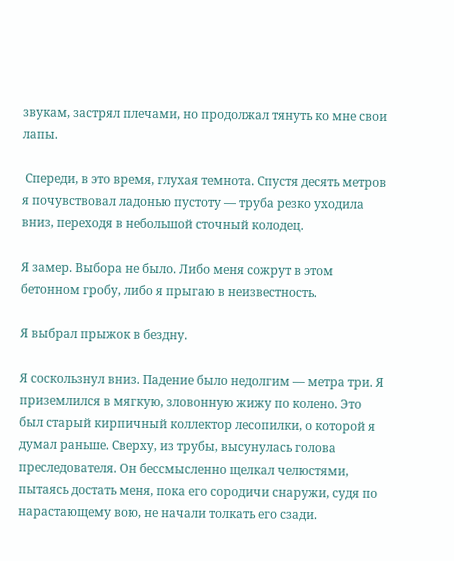звукам, застрял плечами, но продолжал тянуть ко мне свои лапы.

 Спереди, в это время, глухая темнота. Спустя десять метров я почувствовал ладонью пустоту — труба резко уходила вниз, переходя в небольшой сточный колодец.

Я замер. Выбора не было. Либо меня сожрут в этом бетонном гробу, либо я прыгаю в неизвестность.

Я выбрал прыжок в бездну.

Я соскользнул вниз. Падение было недолгим — метра три. Я приземлился в мягкую, зловонную жижу по колено. Это был старый кирпичный коллектор лесопилки, о которой я думал раньше. Сверху, из трубы, высунулась голова преследователя. Он бессмысленно щелкал челюстями, пытаясь достать меня, пока его сородичи снаружи, судя по нарастающему вою, не начали толкать его сзади.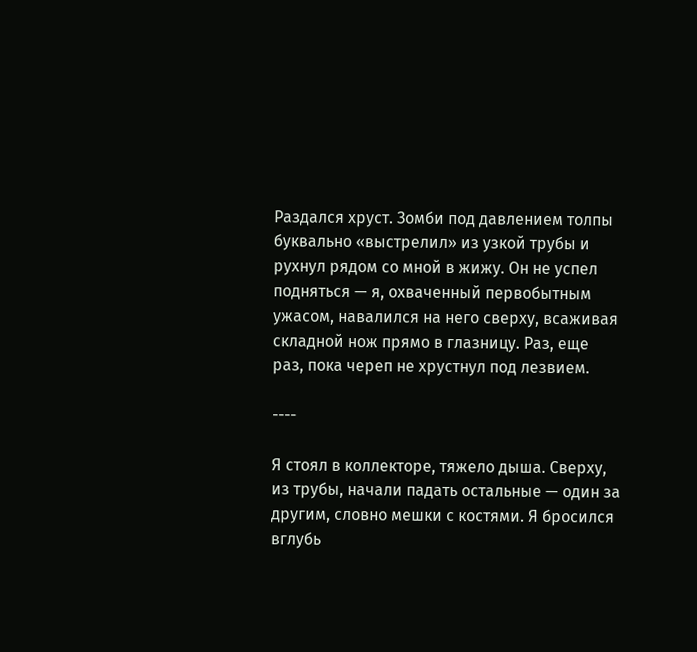Раздался хруст. Зомби под давлением толпы буквально «выстрелил» из узкой трубы и рухнул рядом со мной в жижу. Он не успел подняться — я, охваченный первобытным ужасом, навалился на него сверху, всаживая складной нож прямо в глазницу. Раз, еще раз, пока череп не хрустнул под лезвием.

----

Я стоял в коллекторе, тяжело дыша. Сверху, из трубы, начали падать остальные — один за другим, словно мешки с костями. Я бросился вглубь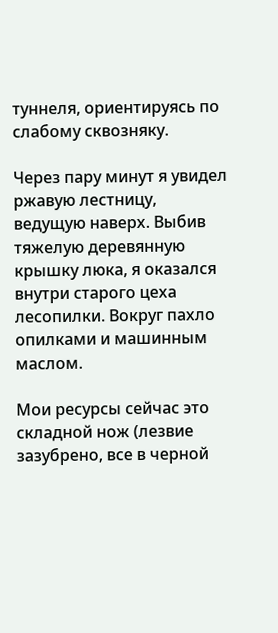туннеля, ориентируясь по слабому сквозняку.

Через пару минут я увидел ржавую лестницу, ведущую наверх. Выбив тяжелую деревянную крышку люка, я оказался внутри старого цеха лесопилки. Вокруг пахло опилками и машинным маслом.

Мои ресурсы сейчас это складной нож (лезвие зазубрено, все в черной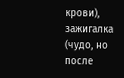крови), зажигалка (чудо, но после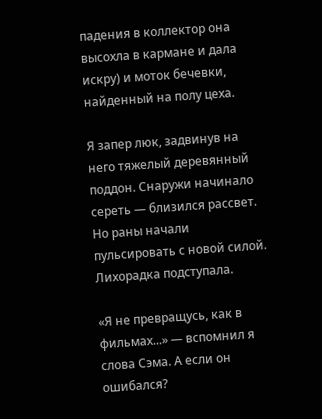падения в коллектор она высохла в кармане и дала искру) и моток бечевки, найденный на полу цеха.

Я запер люк, задвинув на него тяжелый деревянный поддон. Снаружи начинало сереть — близился рассвет. Но раны начали пульсировать с новой силой. Лихорадка подступала.

«Я не превращусь, как в фильмах...» — вспомнил я слова Сэма. А если он ошибался?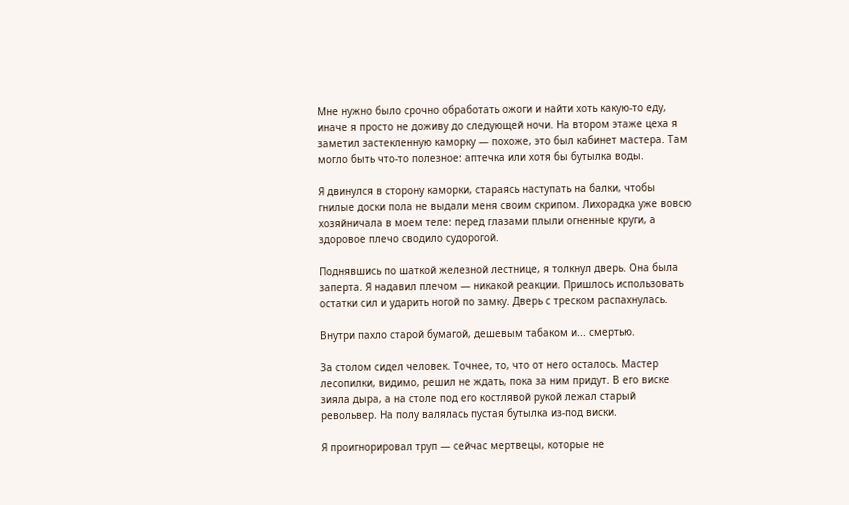Мне нужно было срочно обработать ожоги и найти хоть какую-то еду, иначе я просто не доживу до следующей ночи. На втором этаже цеха я заметил застекленную каморку — похоже, это был кабинет мастера. Там могло быть что-то полезное: аптечка или хотя бы бутылка воды.

Я двинулся в сторону каморки, стараясь наступать на балки, чтобы гнилые доски пола не выдали меня своим скрипом. Лихорадка уже вовсю хозяйничала в моем теле: перед глазами плыли огненные круги, а здоровое плечо сводило судорогой.

Поднявшись по шаткой железной лестнице, я толкнул дверь. Она была заперта. Я надавил плечом — никакой реакции. Пришлось использовать остатки сил и ударить ногой по замку. Дверь с треском распахнулась.

Внутри пахло старой бумагой, дешевым табаком и... смертью.

За столом сидел человек. Точнее, то, что от него осталось. Мастер лесопилки, видимо, решил не ждать, пока за ним придут. В его виске зияла дыра, а на столе под его костлявой рукой лежал старый револьвер. На полу валялась пустая бутылка из-под виски.

Я проигнорировал труп — сейчас мертвецы, которые не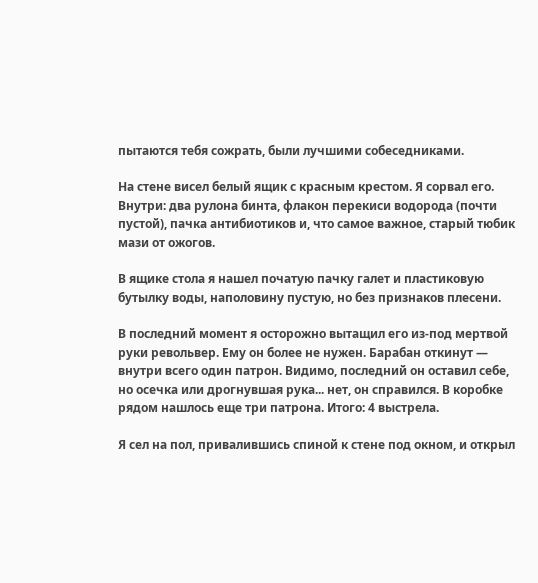пытаются тебя сожрать, были лучшими собеседниками.

На стене висел белый ящик с красным крестом. Я сорвал его. Внутри: два рулона бинта, флакон перекиси водорода (почти пустой), пачка антибиотиков и, что самое важное, старый тюбик мази от ожогов.

В ящике стола я нашел початую пачку галет и пластиковую бутылку воды, наполовину пустую, но без признаков плесени.

В последний момент я осторожно вытащил его из-под мертвой руки револьвер. Ему он более не нужен. Барабан откинут — внутри всего один патрон. Видимо, последний он оставил себе, но осечка или дрогнувшая рука... нет, он справился. В коробке рядом нашлось еще три патрона. Итого: 4 выстрела.

Я сел на пол, привалившись спиной к стене под окном, и открыл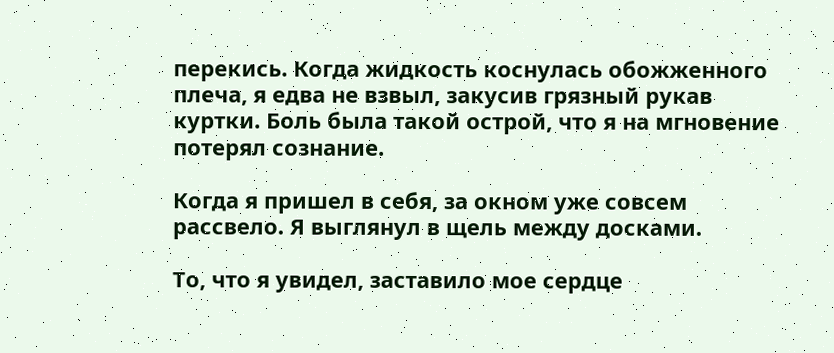перекись. Когда жидкость коснулась обожженного плеча, я едва не взвыл, закусив грязный рукав куртки. Боль была такой острой, что я на мгновение потерял сознание.

Когда я пришел в себя, за окном уже совсем рассвело. Я выглянул в щель между досками.

То, что я увидел, заставило мое сердце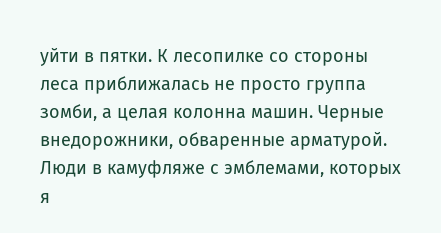уйти в пятки. К лесопилке со стороны леса приближалась не просто группа зомби, а целая колонна машин. Черные внедорожники, обваренные арматурой. Люди в камуфляже с эмблемами, которых я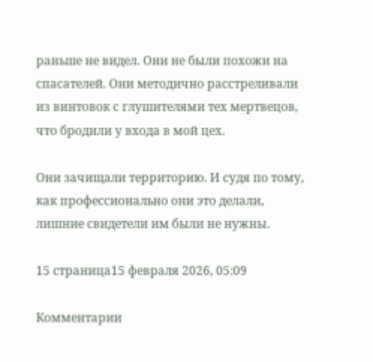раньше не видел. Они не были похожи на спасателей. Они методично расстреливали из винтовок с глушителями тех мертвецов, что бродили у входа в мой цех.

Они зачищали территорию. И судя по тому, как профессионально они это делали, лишние свидетели им были не нужны.

15 страница15 февраля 2026, 05:09

Комментарии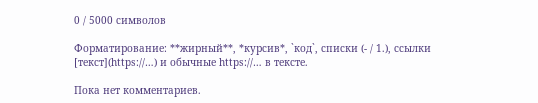0 / 5000 символов

Форматирование: **жирный**, *курсив*, `код`, списки (- / 1.), ссылки [текст](https://…) и обычные https://… в тексте.

Пока нет комментариев.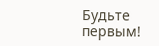Будьте первым!